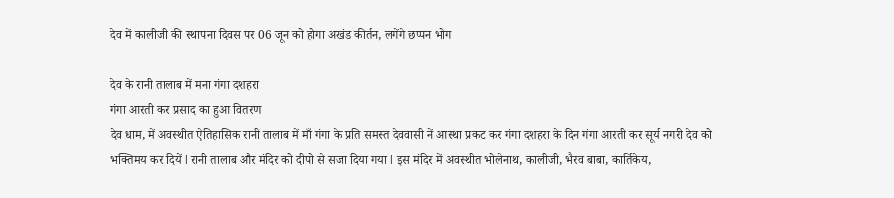देव में कालीजी की स्थापना दिवस पर 06 जून को होगा अखंड कीर्तन, लगेंगे छप्पन भोग

देव के रानी तालाब में मना गंगा दशहरा
गंगा आरती कर प्रसाद का हुआ वितरण
देव धाम, में अवस्थीत ऐतिहासिक रानी तालाब में माँ गंगा के प्रति समस्त देववासी नें आस्था प्रकट कर गंगा दशहरा के दिन गंगा आरती कर सूर्य नगरी देव को भक्तिमय कर दियें l रानी तालाब और मंदिर को दीपो से सजा दिया गया l इस मंदिर में अवस्थीत भोलेनाथ, कालीजी, भैरव बाबा, कार्तिकेय,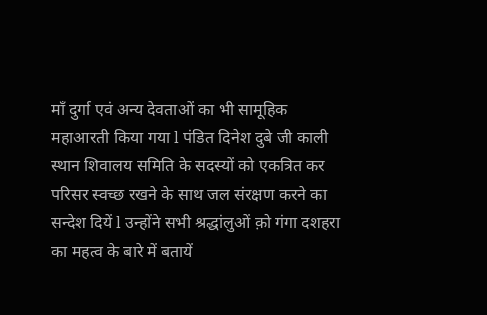माँ दुर्गा एवं अन्य देवताओं का भी सामूहिक महाआरती किया गया l पंडित दिनेश दुबे जी काली स्थान शिवालय समिति के सदस्यों को एकत्रित कर परिसर स्वच्छ रखने के साथ जल संरक्षण करने का सन्देश दियें l उन्होंने सभी श्रद्धांलुओं क़ो गंगा दशहरा का महत्व के बारे में बतायें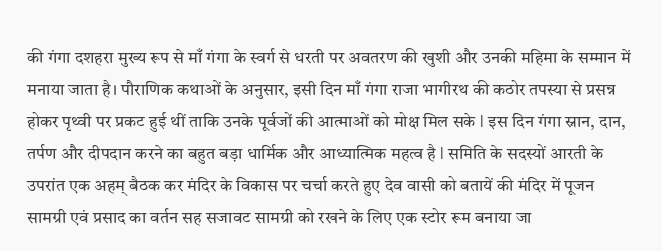की गंगा दशहरा मुख्य रूप से माँ गंगा के स्वर्ग से धरती पर अवतरण की खुशी और उनकी महिमा के सम्मान में मनाया जाता है। पौराणिक कथाओं के अनुसार, इसी दिन माँ गंगा राजा भागीरथ की कठोर तपस्या से प्रसन्न होकर पृथ्वी पर प्रकट हुई थीं ताकि उनके पूर्वजों की आत्माओं को मोक्ष मिल सके l इस दिन गंगा स्नान, दान, तर्पण और दीपदान करने का बहुत बड़ा धार्मिक और आध्यात्मिक महत्व है l समिति के सदस्यों आरती के उपरांत एक अहम् बैठक कर मंदिर के विकास पर चर्चा करते हुए देव वासी को बतायें की मंदिर में पूजन सामग्री एवं प्रसाद का वर्तन सह सजावट सामग्री को रखने के लिए एक स्टोर रूम बनाया जा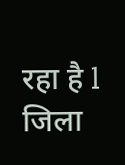रहा है l जिला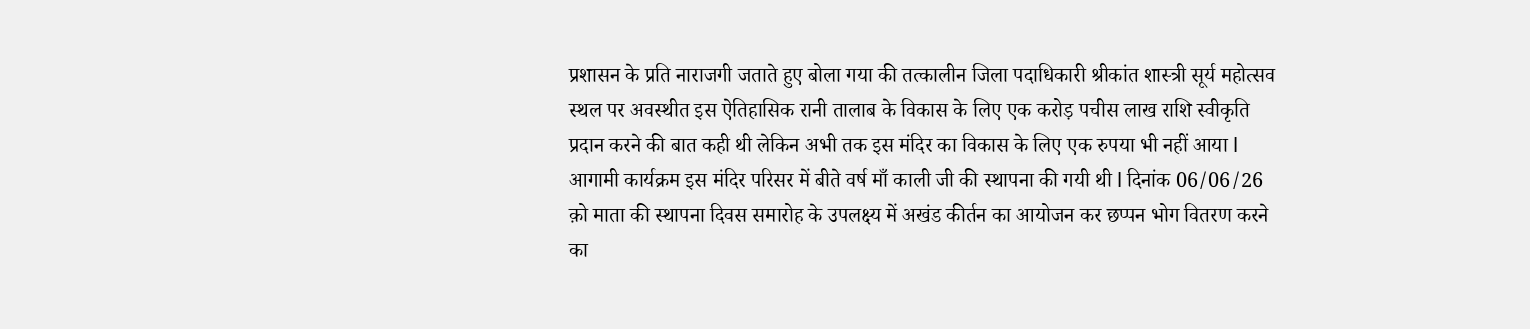प्रशासन के प्रति नाराजगी जताते हुए बोला गया की तत्कालीन जिला पदाधिकारी श्रीकांत शास्त्री सूर्य महोत्सव स्थल पर अवस्थीत इस ऐतिहासिक रानी तालाब के विकास के लिए एक करोड़ पचीस लाख राशि स्वीकृति प्रदान करने की बात कही थी लेकिन अभी तक इस मंदिर का विकास के लिए एक रुपया भी नहीं आया l आगामी कार्यक्रम इस मंदिर परिसर में बीते वर्ष माँ काली जी की स्थापना की गयी थी l दिनांक 06/06/26 क़ो माता की स्थापना दिवस समारोह के उपलक्ष्य में अखंड कीर्तन का आयोजन कर छप्पन भोग वितरण करने का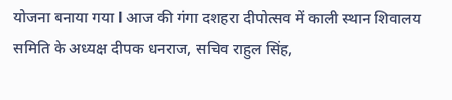योजना बनाया गया l आज की गंगा दशहरा दीपोत्सव में काली स्थान शिवालय समिति के अध्यक्ष दीपक धनराज, सचिव राहुल सिंह,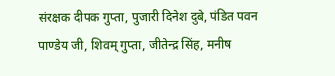संरक्षक दीपक गुप्ता, पुजारी दिनेश दुबे, पंडित पवन पाण्डेय जी, शिवम् गुप्ता, जीतेन्द्र सिंह, मनीष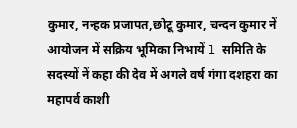कुमार, नन्हक प्रजापत,छोटू कुमार, चन्दन कुमार नें आयोजन में सक्रिय भूमिका निभायें l समिति के सदस्यों नें कहा की देव में अगले वर्ष गंगा दशहरा का महापर्व काशी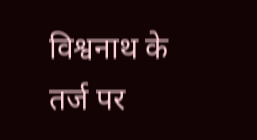विश्वनाथ के तर्ज पर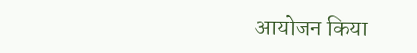आयोजन किया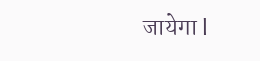जायेगा l